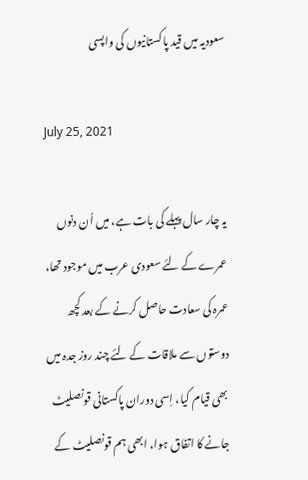سعودیہ میں قید پاکستانیوں کی واپسی

July 25, 2021

یہ چار سال پہلے کی بات ہے، میں اُن دنوں عمرے کے لئے سعودی عرب میں موجود تھا، عمرہ کی سعادت حاصل کرنے کے بعد کچھ دوستوں سے ملاقات کے لئے چند روز جدہ میں بھی قیام کیا، اِسی دوران پاکستانی قونصلیٹ جانے کا اتفاق ہوا، ابھی ہم قونصلیٹ کے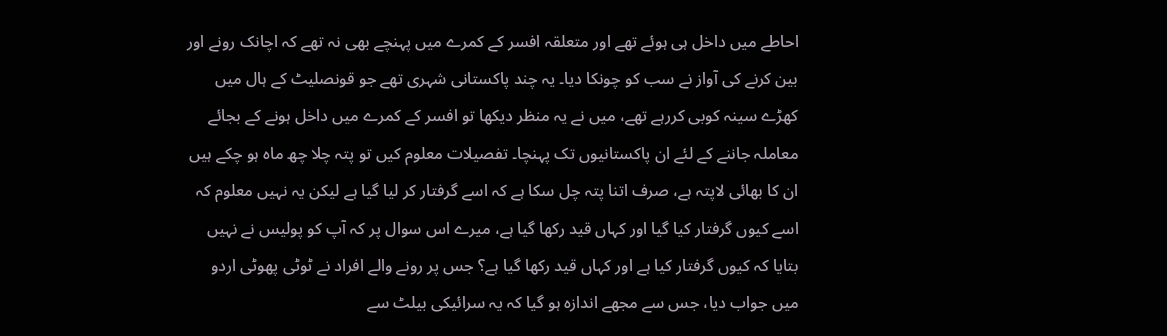احاطے میں داخل ہی ہوئے تھے اور متعلقہ افسر کے کمرے میں پہنچے بھی نہ تھے کہ اچانک رونے اور بین کرنے کی آواز نے سب کو چونکا دیا۔ یہ چند پاکستانی شہری تھے جو قونصلیٹ کے ہال میں کھڑے سینہ کوبی کررہے تھے، میں نے یہ منظر دیکھا تو افسر کے کمرے میں داخل ہونے کے بجائے معاملہ جاننے کے لئے ان پاکستانیوں تک پہنچا۔ تفصیلات معلوم کیں تو پتہ چلا چھ ماہ ہو چکے ہیں ان کا بھائی لاپتہ ہے، صرف اتنا پتہ چل سکا ہے کہ اسے گرفتار کر لیا گیا ہے لیکن یہ نہیں معلوم کہ اسے کیوں گرفتار کیا گیا اور کہاں قید رکھا گیا ہے، میرے اس سوال پر کہ آپ کو پولیس نے نہیں بتایا کہ کیوں گرفتار کیا ہے اور کہاں قید رکھا گیا ہے؟ جس پر رونے والے افراد نے ٹوٹی پھوٹی اردو میں جواب دیا، جس سے مجھے اندازہ ہو گیا کہ یہ سرائیکی بیلٹ سے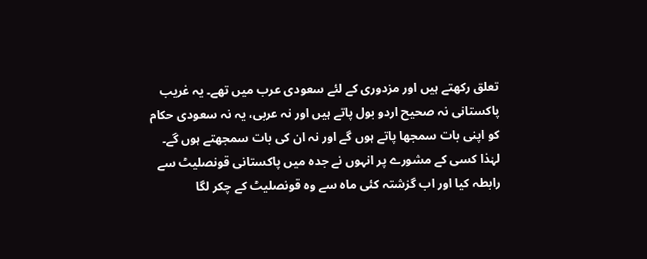تعلق رکھتے ہیں اور مزدوری کے لئے سعودی عرب میں تھے۔ یہ غریب پاکستانی نہ صحیح اردو بول پاتے ہیں اور نہ عربی، یہ نہ سعودی حکام کو اپنی بات سمجھا پاتے ہوں گے اور نہ ان کی بات سمجھتے ہوں گے۔ لہٰذا کسی کے مشورے پر انہوں نے جدہ میں پاکستانی قونصلیٹ سے رابطہ کیا اور اب گزشتہ کئی ماہ سے وہ قونصلیٹ کے چکر لگا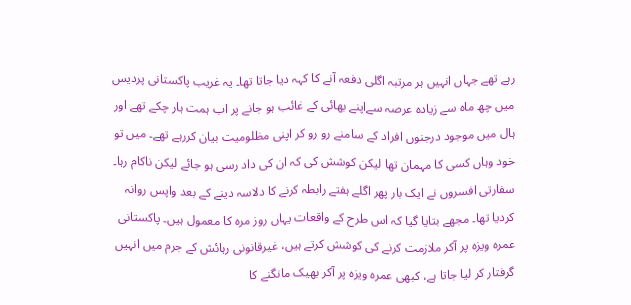رہے تھے جہاں انہیں ہر مرتبہ اگلی دفعہ آنے کا کہہ دیا جاتا تھا۔ یہ غریب پاکستانی پردیس میں چھ ماہ سے زیادہ عرصہ سےاپنے بھائی کے غائب ہو جانے پر اب ہمت ہار چکے تھے اور ہال میں موجود درجنوں افراد کے سامنے رو رو کر اپنی مظلومیت بیان کررہے تھے۔ میں تو خود وہاں کسی کا مہمان تھا لیکن کوشش کی کہ ان کی داد رسی ہو جائے لیکن ناکام رہا۔ سفارتی افسروں نے ایک بار پھر اگلے ہفتے رابطہ کرنے کا دلاسہ دینے کے بعد واپس روانہ کردیا تھا۔ مجھے بتایا گیا کہ اس طرح کے واقعات یہاں روز مرہ کا معمول ہیں۔ پاکستانی عمرہ ویزہ پر آکر ملازمت کرنے کی کوشش کرتے ہیں، غیرقانونی رہائش کے جرم میں انہیں گرفتار کر لیا جاتا ہے، کبھی عمرہ ویزہ پر آکر بھیک مانگنے کا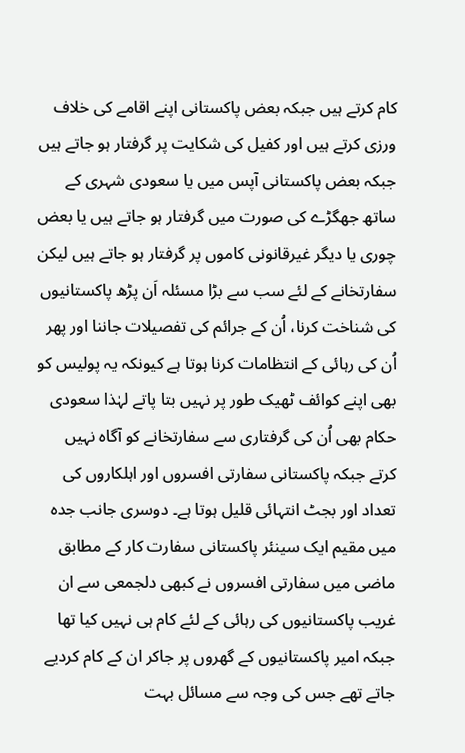کام کرتے ہیں جبکہ بعض پاکستانی اپنے اقامے کی خلاف ورزی کرتے ہیں اور کفیل کی شکایت پر گرفتار ہو جاتے ہیں جبکہ بعض پاکستانی آپس میں یا سعودی شہری کے ساتھ جھگڑے کی صورت میں گرفتار ہو جاتے ہیں یا بعض چوری یا دیگر غیرقانونی کاموں پر گرفتار ہو جاتے ہیں لیکن سفارتخانے کے لئے سب سے بڑا مسئلہ اَن پڑھ پاکستانیوں کی شناخت کرنا، اُن کے جرائم کی تفصیلات جاننا اور پھر اُن کی رہائی کے انتظامات کرنا ہوتا ہے کیونکہ یہ پولیس کو بھی اپنے کوائف ٹھیک طور پر نہیں بتا پاتے لہٰذا سعودی حکام بھی اُن کی گرفتاری سے سفارتخانے کو آگاہ نہیں کرتے جبکہ پاکستانی سفارتی افسروں اور اہلکاروں کی تعداد اور بجٹ انتہائی قلیل ہوتا ہے۔ دوسری جانب جدہ میں مقیم ایک سینئر پاکستانی سفارت کار کے مطابق ماضی میں سفارتی افسروں نے کبھی دلجمعی سے ان غریب پاکستانیوں کی رہائی کے لئے کام ہی نہیں کیا تھا جبکہ امیر پاکستانیوں کے گھروں پر جاکر ان کے کام کردیے جاتے تھے جس کی وجہ سے مسائل بہت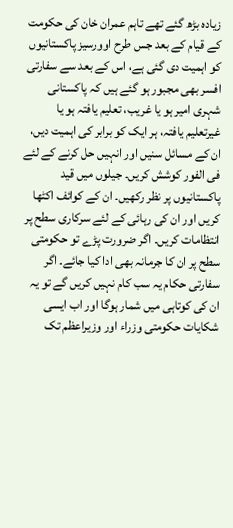زیادہ بڑھ گئے تھے تاہم عمران خان کی حکومت کے قیام کے بعد جس طرح اوورسیز پاکستانیوں کو اہمیت دی گئی ہے، اس کے بعد سے سفارتی افسر بھی مجبور ہو گئے ہیں کہ پاکستانی شہری امیر ہو یا غریب، تعلیم یافتہ ہو یا غیرتعلیم یافتہ، ہر ایک کو برابر کی اہمیت دیں، ان کے مسائل سنیں اور انہیں حل کرنے کے لئے فی الفور کوشش کریں۔ جیلوں میں قید پاکستانیوں پر نظر رکھیں۔ ان کے کوائف اکٹھا کریں اور ان کی رہائی کے لئے سرکاری سطح پر انتظامات کریں۔ اگر ضرورت پڑے تو حکومتی سطح پر ان کا جرمانہ بھی ادا کیا جائے۔ اگر سفارتی حکام یہ سب کام نہیں کریں گے تو یہ ان کی کوتاہی میں شمار ہوگا اور اب ایسی شکایات حکومتی وزراء اور وزیراعظم تک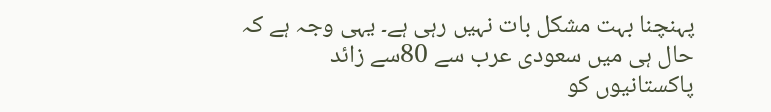پہنچنا بہت مشکل بات نہیں رہی ہے۔ یہی وجہ ہے کہ حال ہی میں سعودی عرب سے 80سے زائد پاکستانیوں کو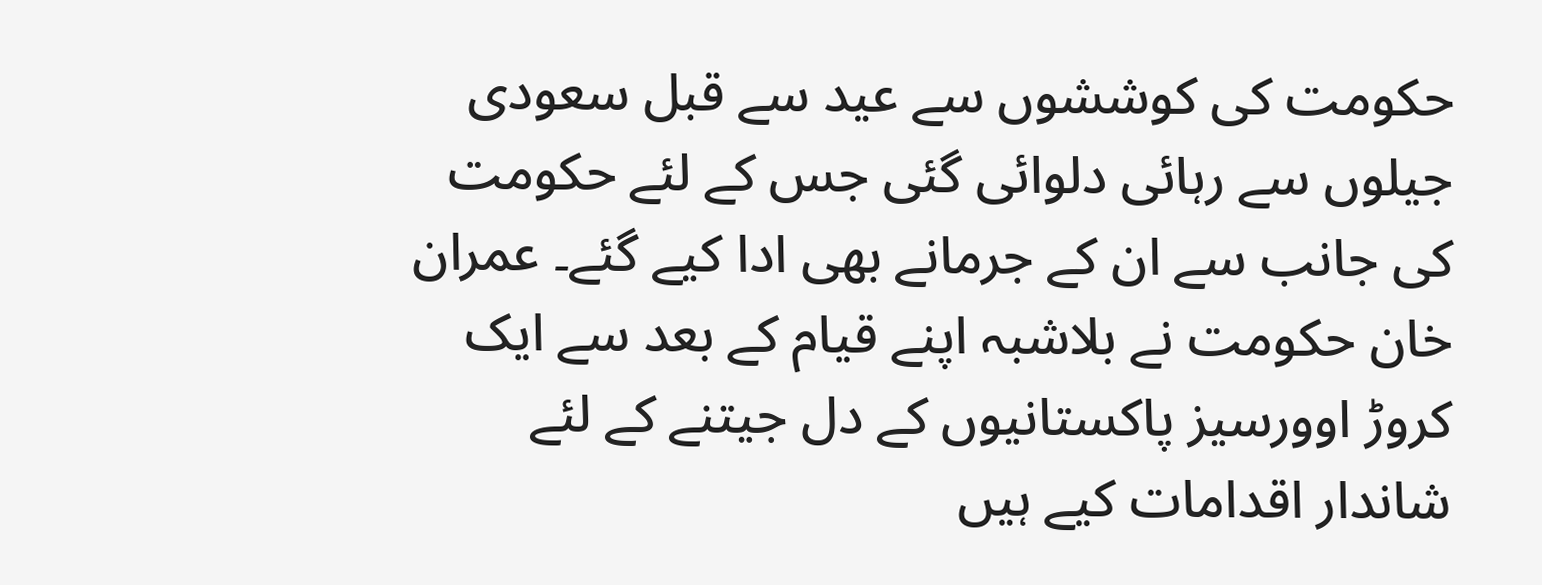حکومت کی کوششوں سے عید سے قبل سعودی جیلوں سے رہائی دلوائی گئی جس کے لئے حکومت کی جانب سے ان کے جرمانے بھی ادا کیے گئے۔ عمران خان حکومت نے بلاشبہ اپنے قیام کے بعد سے ایک کروڑ اوورسیز پاکستانیوں کے دل جیتنے کے لئے شاندار اقدامات کیے ہیں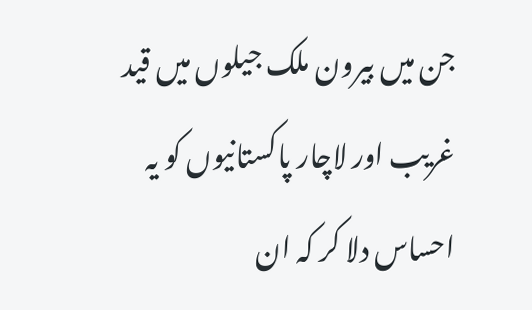جن میں بیرون ملک جیلوں میں قید غریب اور لاچار پاکستانیوں کو یہ احساس دلا کر کہ ان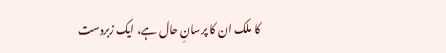کا ملک ان کا پرسانِ حال ہے، ایک زبردست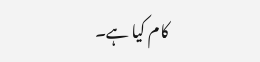کام کیا ہے۔